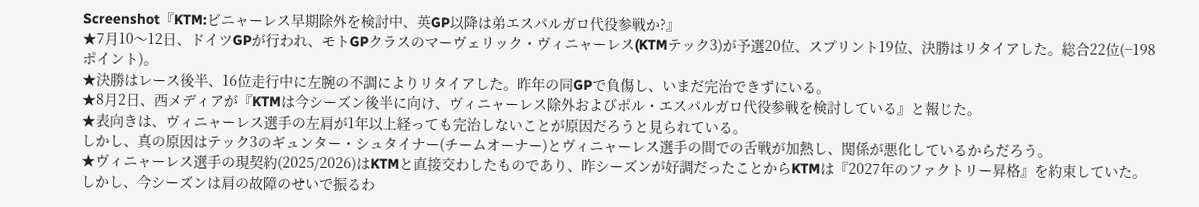Screenshot『KTM:ビニャーレス早期除外を検討中、英GP以降は弟エスパルガロ代役参戦か?』
★7月10〜12日、ドイツGPが行われ、モトGPクラスのマーヴェリック・ヴィニャーレス(KTMテック3)が予選20位、スプリント19位、決勝はリタイアした。総合22位(−198ポイント)。
★決勝はレース後半、16位走行中に左腕の不調によりリタイアした。昨年の同GPで負傷し、いまだ完治できずにいる。
★8月2日、西メディアが『KTMは今シーズン後半に向け、ヴィニャーレス除外およびポル・エスパルガロ代役参戦を検討している』と報じた。
★表向きは、ヴィニャーレス選手の左肩が1年以上経っても完治しないことが原因だろうと見られている。
しかし、真の原因はテック3のギュンター・シュタイナー(チームオーナー)とヴィニャーレス選手の間での舌戦が加熱し、関係が悪化しているからだろう。
★ヴィニャーレス選手の現契約(2025/2026)はKTMと直接交わしたものであり、昨シーズンが好調だったことからKTMは『2027年のファクトリー昇格』を約束していた。
しかし、今シーズンは肩の故障のせいで振るわ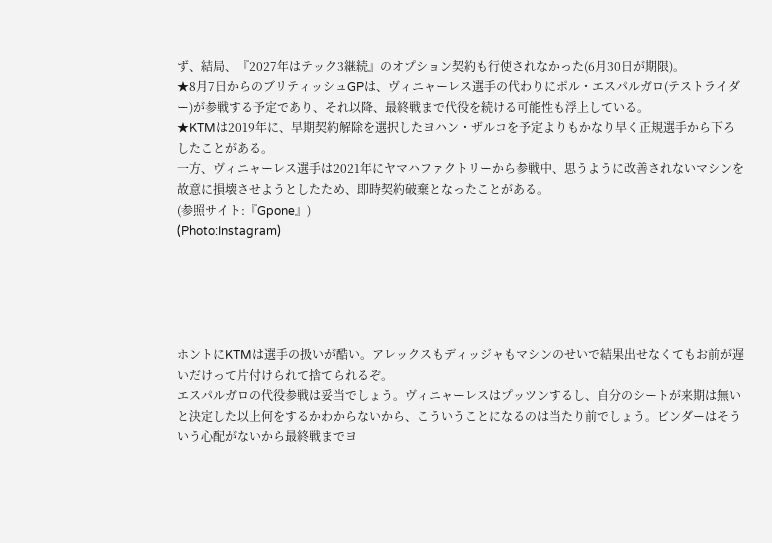ず、結局、『2027年はテック3継続』のオプション契約も行使されなかった(6月30日が期限)。
★8月7日からのブリティッシュGPは、ヴィニャーレス選手の代わりにポル・エスパルガロ(テストライダー)が参戦する予定であり、それ以降、最終戦まで代役を続ける可能性も浮上している。
★KTMは2019年に、早期契約解除を選択したヨハン・ザルコを予定よりもかなり早く正規選手から下ろしたことがある。
一方、ヴィニャーレス選手は2021年にヤマハファクトリーから参戦中、思うように改善されないマシンを故意に損壊させようとしたため、即時契約破棄となったことがある。
(参照サイト:『Gpone』)
(Photo:Instagram)





ホントにKTMは選手の扱いが酷い。アレックスもディッジャもマシンのせいで結果出せなくてもお前が遅いだけって片付けられて捨てられるぞ。
エスパルガロの代役参戦は妥当でしょう。ヴィニャーレスはプッツンするし、自分のシートが来期は無いと決定した以上何をするかわからないから、こういうことになるのは当たり前でしょう。ビンダーはそういう心配がないから最終戦までヨ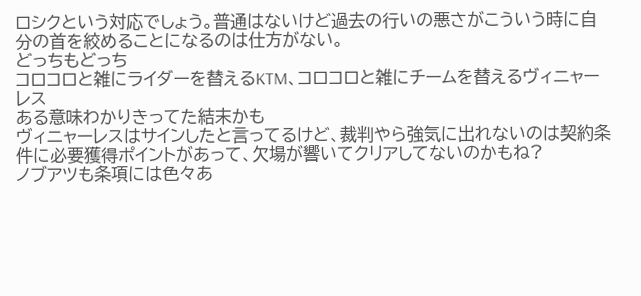ロシクという対応でしょう。普通はないけど過去の行いの悪さがこういう時に自分の首を絞めることになるのは仕方がない。
どっちもどっち
コロコロと雑にライダーを替えるKTM、コロコロと雑にチームを替えるヴィニャーレス
ある意味わかりきってた結末かも
ヴィニャーレスはサインしたと言ってるけど、裁判やら強気に出れないのは契約条件に必要獲得ポイントがあって、欠場が響いてクリアしてないのかもね?
ノブアツも条項には色々あ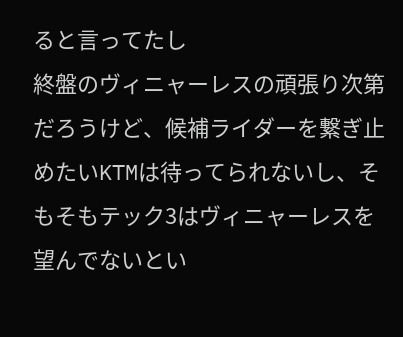ると言ってたし
終盤のヴィニャーレスの頑張り次第だろうけど、候補ライダーを繋ぎ止めたいKTMは待ってられないし、そもそもテック3はヴィニャーレスを望んでないとい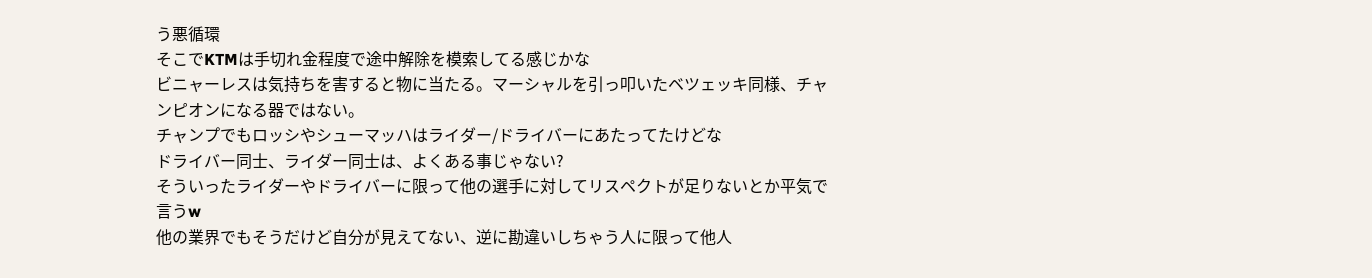う悪循環
そこでKTMは手切れ金程度で途中解除を模索してる感じかな
ビニャーレスは気持ちを害すると物に当たる。マーシャルを引っ叩いたベツェッキ同様、チャンピオンになる器ではない。
チャンプでもロッシやシューマッハはライダー/ドライバーにあたってたけどな
ドライバー同士、ライダー同士は、よくある事じゃない?
そういったライダーやドライバーに限って他の選手に対してリスペクトが足りないとか平気で言うw
他の業界でもそうだけど自分が見えてない、逆に勘違いしちゃう人に限って他人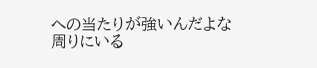への当たりが強いんだよな
周りにいる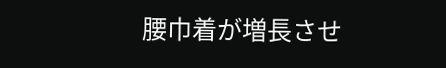腰巾着が増長させ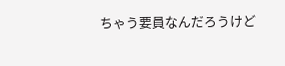ちゃう要員なんだろうけど